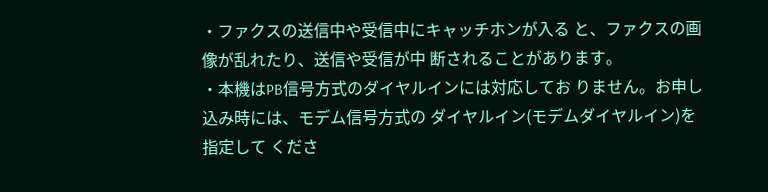・ファクスの送信中や受信中にキャッチホンが入る と、ファクスの画像が乱れたり、送信や受信が中 断されることがあります。
・本機はPB信号方式のダイヤルインには対応してお りません。お申し込み時には、モデム信号方式の ダイヤルイン(モデムダイヤルイン)を指定して くださ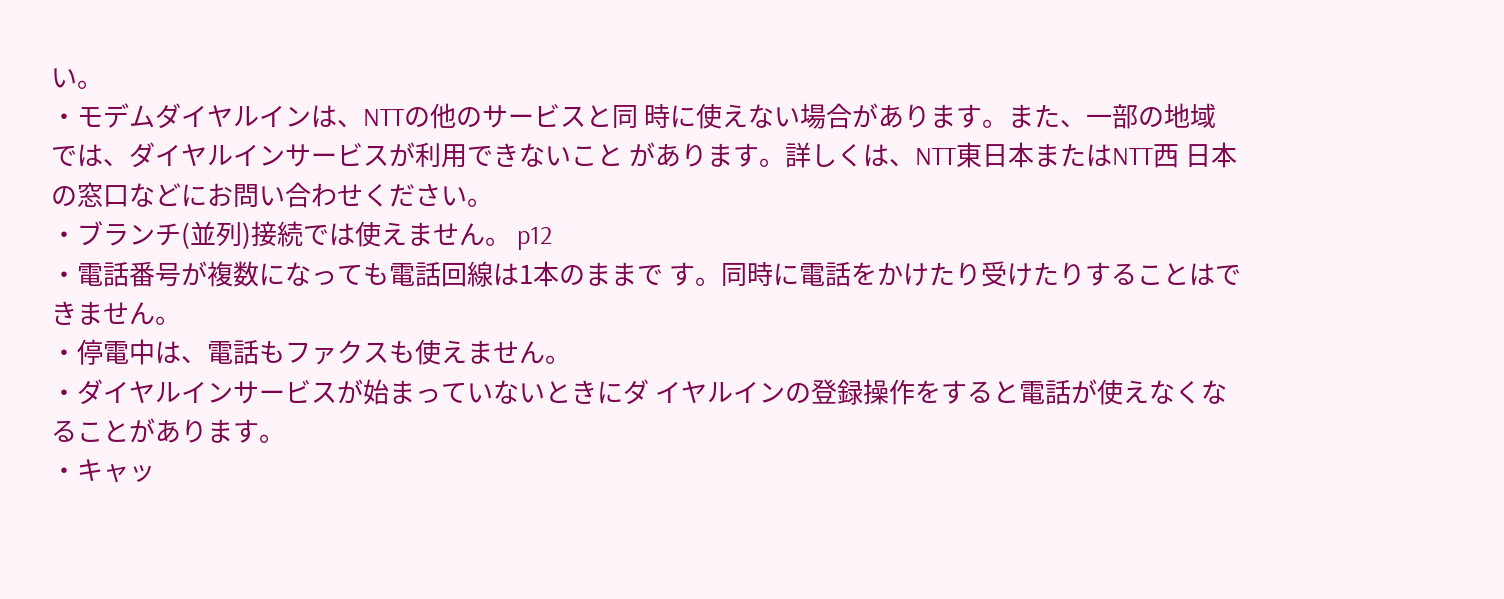い。
・モデムダイヤルインは、NTTの他のサービスと同 時に使えない場合があります。また、一部の地域 では、ダイヤルインサービスが利用できないこと があります。詳しくは、NTT東日本またはNTT西 日本の窓口などにお問い合わせください。
・ブランチ(並列)接続では使えません。 p12
・電話番号が複数になっても電話回線は1本のままで す。同時に電話をかけたり受けたりすることはで きません。
・停電中は、電話もファクスも使えません。
・ダイヤルインサービスが始まっていないときにダ イヤルインの登録操作をすると電話が使えなくな ることがあります。
・キャッ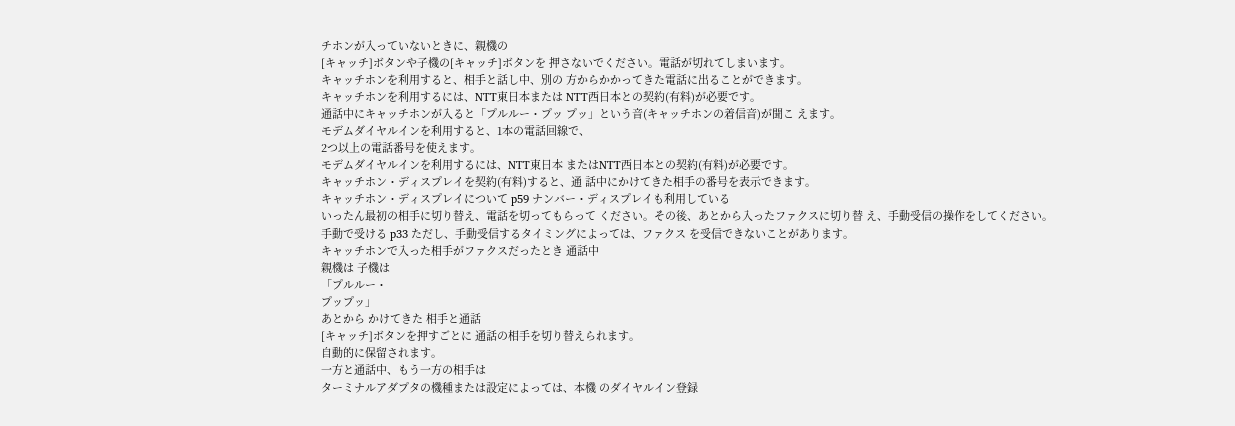チホンが入っていないときに、親機の
[キャッチ]ボタンや子機の[キャッチ]ボタンを 押さないでください。電話が切れてしまいます。
キャッチホンを利用すると、相手と話し中、別の 方からかかってきた電話に出ることができます。
キャッチホンを利用するには、NTT東日本または NTT西日本との契約(有料)が必要です。
通話中にキャッチホンが入ると「プルルー・プッ プッ」という音(キャッチホンの着信音)が聞こ えます。
モデムダイヤルインを利用すると、1本の電話回線で、
2つ以上の電話番号を使えます。
モデムダイヤルインを利用するには、NTT東日本 またはNTT西日本との契約(有料)が必要です。
キャッチホン・ディスプレイを契約(有料)すると、通 話中にかけてきた相手の番号を表示できます。
キャッチホン・ディスプレイについて p59 ナンバー・ディスプレイも利用している
いったん最初の相手に切り替え、電話を切ってもらって ください。その後、あとから入ったファクスに切り替 え、手動受信の操作をしてください。
手動で受ける p33 ただし、手動受信するタイミングによっては、ファクス を受信できないことがあります。
キャッチホンで入った相手がファクスだったとき 通話中
親機は 子機は
「プルルー・
プップッ」
あとから かけてきた 相手と通話
[キャッチ]ボタンを押すごとに 通話の相手を切り替えられます。
自動的に保留されます。
一方と通話中、もう一方の相手は
ターミナルアダプタの機種または設定によっては、本機 のダイヤルイン登録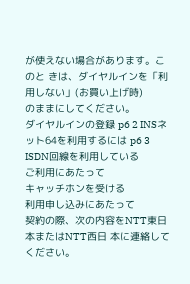が使えない場合があります。このと きは、ダイヤルインを「利用しない」(お買い上げ時)
のままにしてください。
ダイヤルインの登録 p6 2 INSネット64を利用するには p6 3 ISDN回線を利用している
ご利用にあたって
キャッチホンを受ける
利用申し込みにあたって
契約の際、次の内容をNTT東日本またはNTT西日 本に連絡してください。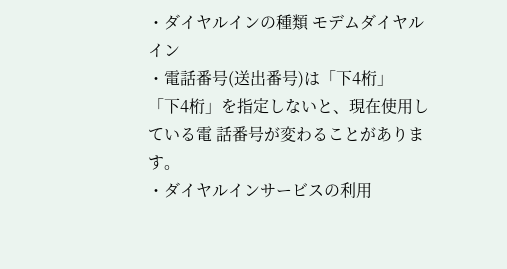・ダイヤルインの種類 モデムダイヤルイン
・電話番号(送出番号)は「下4桁」
「下4桁」を指定しないと、現在使用している電 話番号が変わることがあります。
・ダイヤルインサービスの利用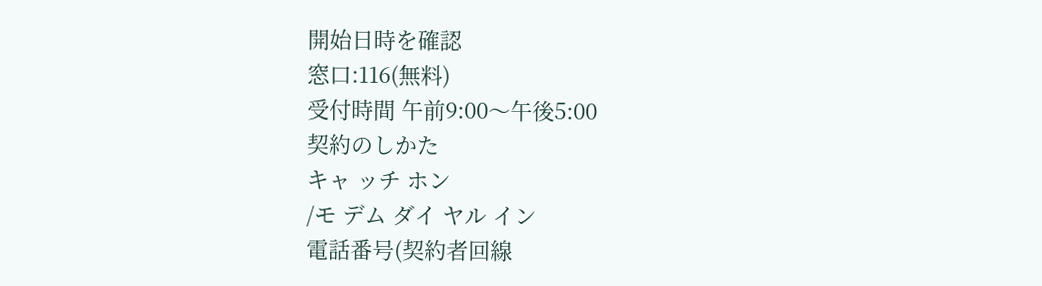開始日時を確認
窓口:116(無料)
受付時間 午前9:00〜午後5:00
契約のしかた
キャ ッチ ホン
/モ デム ダイ ヤル イン
電話番号(契約者回線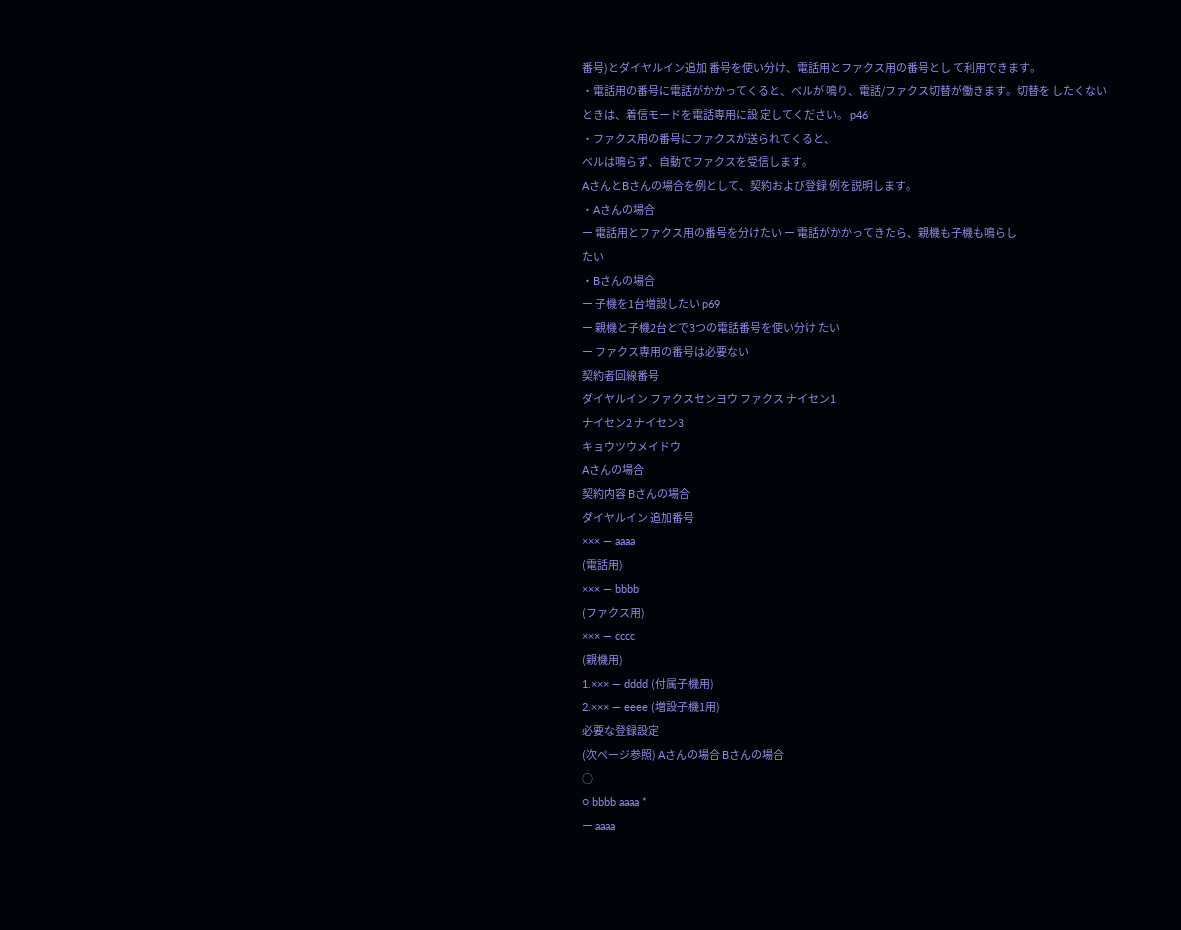番号)とダイヤルイン追加 番号を使い分け、電話用とファクス用の番号とし て利用できます。
・電話用の番号に電話がかかってくると、ベルが 鳴り、電話/ファクス切替が働きます。切替を したくないときは、着信モードを電話専用に設 定してください。 p46
・ファクス用の番号にファクスが送られてくると、
ベルは鳴らず、自動でファクスを受信します。
AさんとBさんの場合を例として、契約および登録 例を説明します。
・Aさんの場合
ー 電話用とファクス用の番号を分けたい ー 電話がかかってきたら、親機も子機も鳴らし
たい
・Bさんの場合
ー 子機を1台増設したい p69
ー 親機と子機2台とで3つの電話番号を使い分け たい
ー ファクス専用の番号は必要ない
契約者回線番号
ダイヤルイン ファクスセンヨウ ファクス ナイセン1
ナイセン2 ナイセン3
キョウツウメイドウ
Aさんの場合
契約内容 Bさんの場合
ダイヤルイン 追加番号
××× ― aaaa
(電話用)
××× ― bbbb
(ファクス用)
××× ― cccc
(親機用)
1.××× ― dddd (付属子機用)
2.××× ― eeee (増設子機1用)
必要な登録設定
(次ページ参照) Aさんの場合 Bさんの場合
○
○ bbbb aaaa *
ー aaaa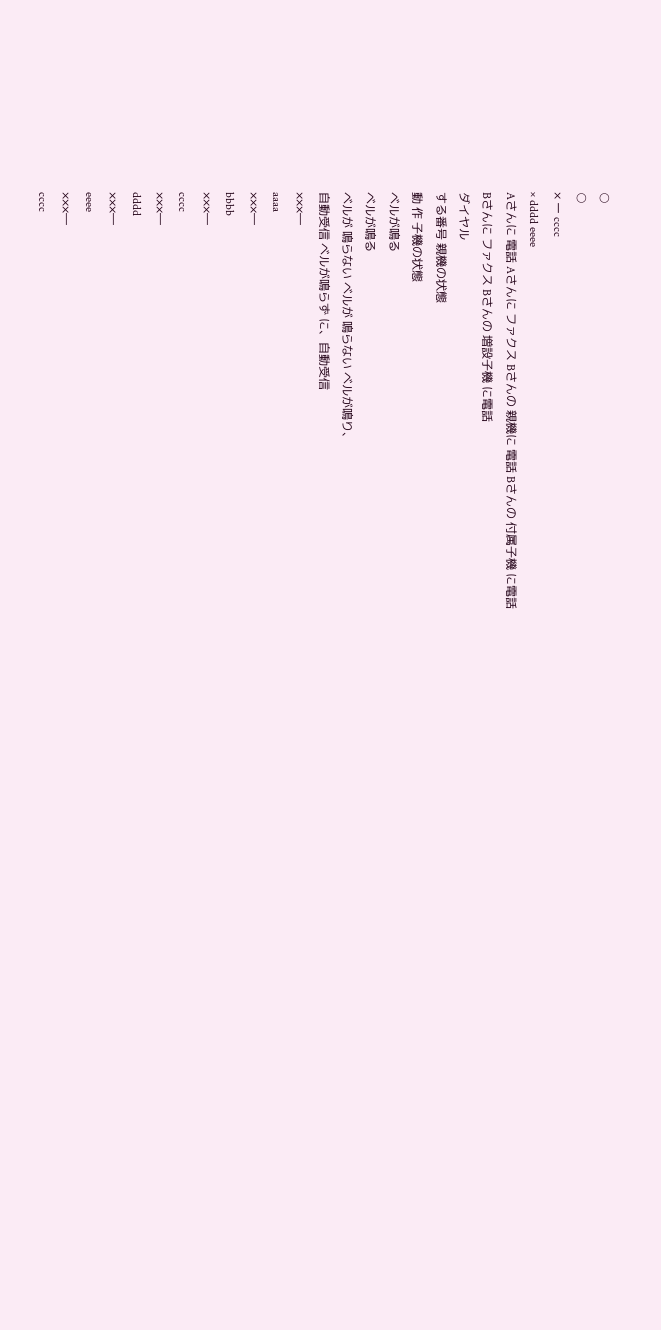○
○
× ー cccc
× dddd eeee
Aさんに 電話 Aさんに ファクス Bさんの 親機に 電話 Bさんの 付属子機 に電話
Bさんに ファクス Bさんの 増設子機 に電話
ダイヤル
する番号 親機の状態
動 作 子機の状態
ベルが鳴る
ベルが鳴る
ベルが 鳴らない ベルが 鳴らない ベルが鳴り、
自動受信 ベルが鳴らず に、自動受信
×××―
aaaa
×××―
bbbb
×××―
cccc
×××―
dddd
×××―
eeee
×××―
cccc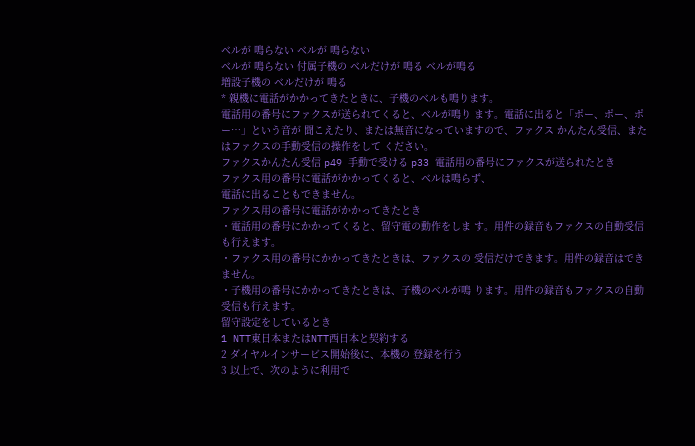ベルが 鳴らない ベルが 鳴らない
ベルが 鳴らない 付属子機の ベルだけが 鳴る ベルが鳴る
増設子機の ベルだけが 鳴る
* 親機に電話がかかってきたときに、子機のベルも鳴ります。
電話用の番号にファクスが送られてくると、ベルが鳴り ます。電話に出ると「ポー、ポー、ポー…」という音が 聞こえたり、または無音になっていますので、ファクス かんたん受信、またはファクスの手動受信の操作をして ください。
ファクスかんたん受信 p49 手動で受ける p33 電話用の番号にファクスが送られたとき
ファクス用の番号に電話がかかってくると、ベルは鳴らず、
電話に出ることもできません。
ファクス用の番号に電話がかかってきたとき
・電話用の番号にかかってくると、留守電の動作をしま す。用件の録音もファクスの自動受信も行えます。
・ファクス用の番号にかかってきたときは、ファクスの 受信だけできます。用件の録音はできません。
・子機用の番号にかかってきたときは、子機のベルが鳴 ります。用件の録音もファクスの自動受信も行えます。
留守設定をしているとき
1 NTT東日本またはNTT西日本と契約する
2 ダイヤルインサービス開始後に、本機の 登録を行う
3 以上で、次のように利用で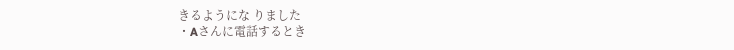きるようにな りました
・Aさんに電話するとき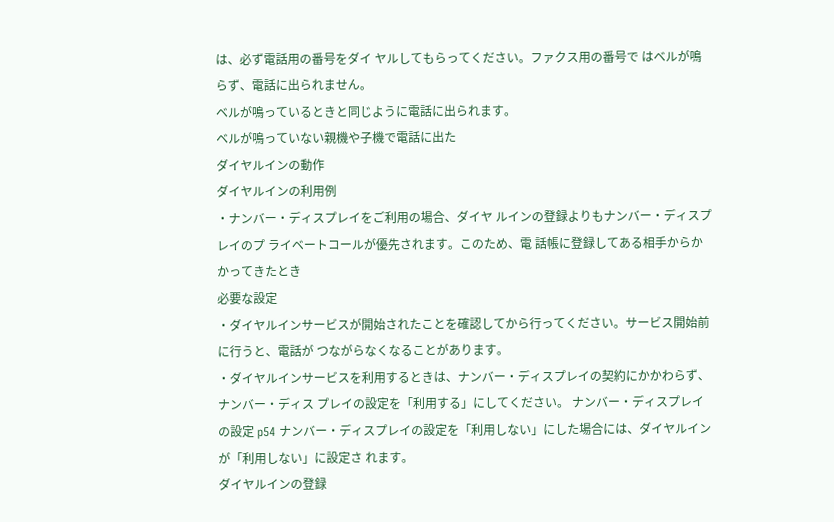は、必ず電話用の番号をダイ ヤルしてもらってください。ファクス用の番号で はベルが鳴らず、電話に出られません。
ベルが鳴っているときと同じように電話に出られます。
ベルが鳴っていない親機や子機で電話に出た
ダイヤルインの動作
ダイヤルインの利用例
・ナンバー・ディスプレイをご利用の場合、ダイヤ ルインの登録よりもナンバー・ディスプレイのプ ライベートコールが優先されます。このため、電 話帳に登録してある相手からかかってきたとき
必要な設定
・ダイヤルインサービスが開始されたことを確認してから行ってください。サービス開始前に行うと、電話が つながらなくなることがあります。
・ダイヤルインサービスを利用するときは、ナンバー・ディスプレイの契約にかかわらず、ナンバー・ディス プレイの設定を「利用する」にしてください。 ナンバー・ディスプレイの設定 p54 ナンバー・ディスプレイの設定を「利用しない」にした場合には、ダイヤルインが「利用しない」に設定さ れます。
ダイヤルインの登録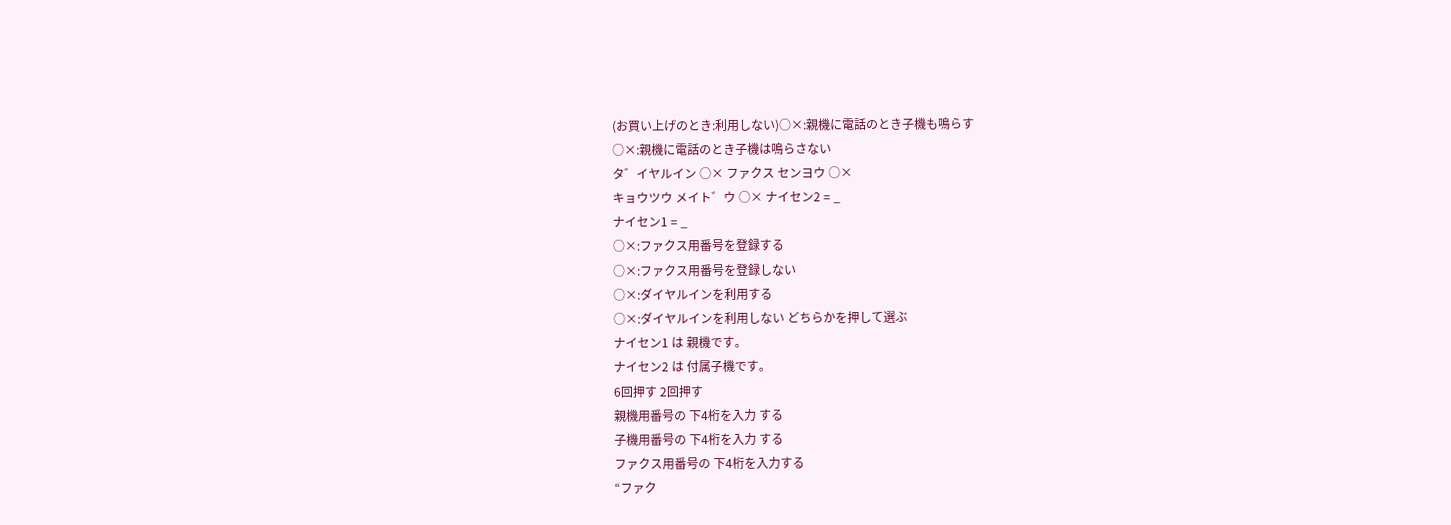(お買い上げのとき:利用しない)○×:親機に電話のとき子機も鳴らす
○×:親機に電話のとき子機は鳴らさない
タ゛イヤルイン ○× ファクス センヨウ ○×
キョウツウ メイト゛ウ ○× ナイセン2 = _
ナイセン1 = _
○×:ファクス用番号を登録する
○×:ファクス用番号を登録しない
○×:ダイヤルインを利用する
○×:ダイヤルインを利用しない どちらかを押して選ぶ
ナイセン1 は 親機です。
ナイセン2 は 付属子機です。
6回押す 2回押す
親機用番号の 下4桁を入力 する
子機用番号の 下4桁を入力 する
ファクス用番号の 下4桁を入力する
“ファク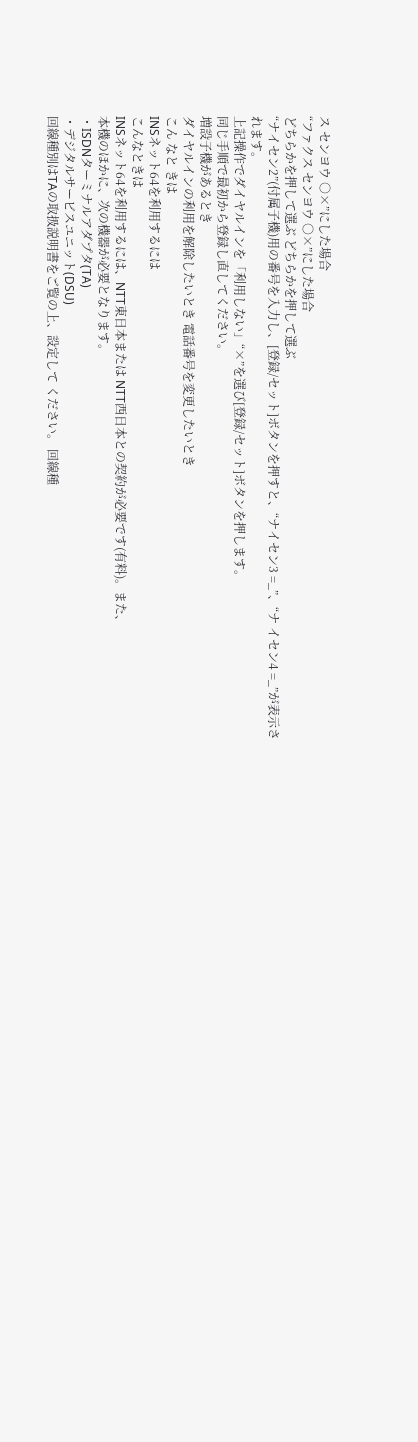ス センヨウ ○×”にした場合
“ファクス センヨウ ○×”にした場合
どちらかを押して選ぶ どちらかを押して選ぶ
“ナイセン2”(付属子機)用の番号を入力し、[登録/セット]ボタンを押すと、“ナイセン3 =_”、“ナ イセン4 =_”が表示されます。
上記操作でダイヤルインを「利用しない」“×”を選び[登録/セット]ボタンを押します。
同じ手順で最初から登録し直してください。
増設子機があるとき
ダイヤルインの利用を解除したいとき 電話番号を変更したいとき
こん なと きは
INSネット64を利用するには
こんなときは
INSネット64を利用するには、NTT東日本または NTT西日本との契約が必要です(有料)。また、
本機のほかに、次の機器が必要となります。
・ISDNターミナルアダプタ(TA)
・デジタルサービスユニット(DSU)
回線種別はTAの取扱説明書をご覧の上、設定して ください。 回線種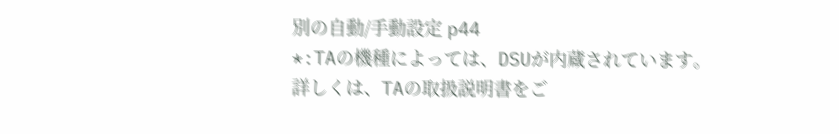別の自動/手動設定 p44
*:TAの機種によっては、DSUが内蔵されています。
詳しくは、TAの取扱説明書をご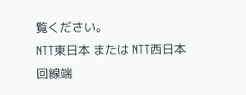覧ください。
NTT東日本 または NTT西日本
回線端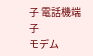子 電話機端子
モデム